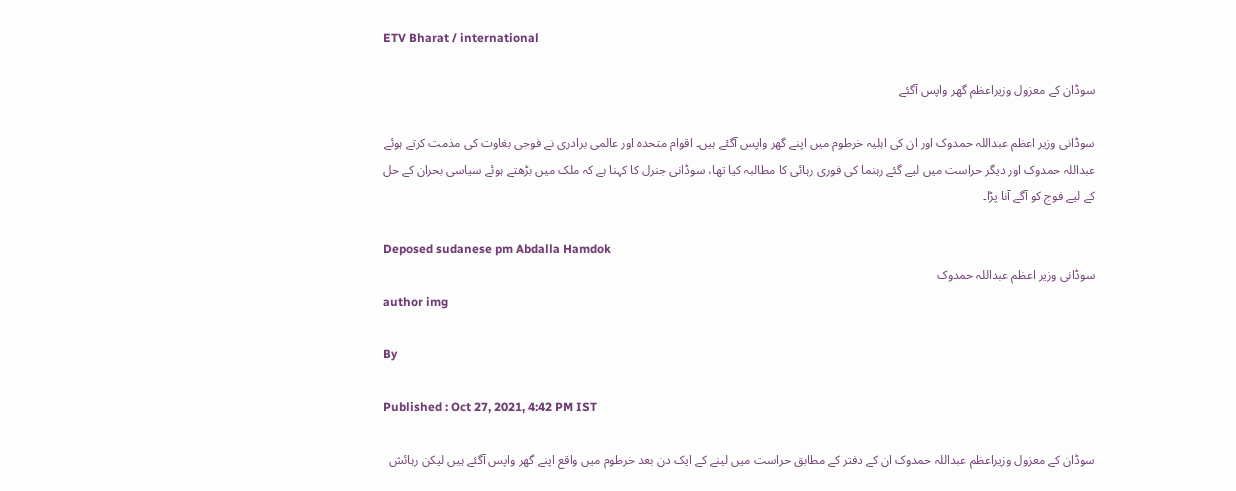ETV Bharat / international

سوڈان کے معزول وزیراعظم گھر واپس آگئے

سوڈانی وزیر اعظم عبداللہ حمدوک اور ان کی اہلیہ خرطوم میں اپنے گھر واپس آگئے ہیں۔ اقوام متحدہ اور عالمی برادری نے فوجی بغاوت کی مذمت کرتے ہوئے عبداللہ حمدوک اور دیگر حراست میں لیے گئے رہنما کی فوری رہائی کا مطالبہ کیا تھا، سوڈانی جنرل کا کہنا ہے کہ ملک میں بڑھتے ہوئے سیاسی بحران کے حل کے لیے فوج کو آگے آنا پڑا۔

Deposed sudanese pm Abdalla Hamdok
سوڈانی وزیر اعظم عبداللہ حمدوک
author img

By

Published : Oct 27, 2021, 4:42 PM IST

سوڈان کے معزول وزیراعظم عبداللہ حمدوک ان کے دفتر کے مطابق حراست میں لینے کے ایک دن بعد خرطوم میں واقع اپنے گھر واپس آگئے ہیں لیکن رہائش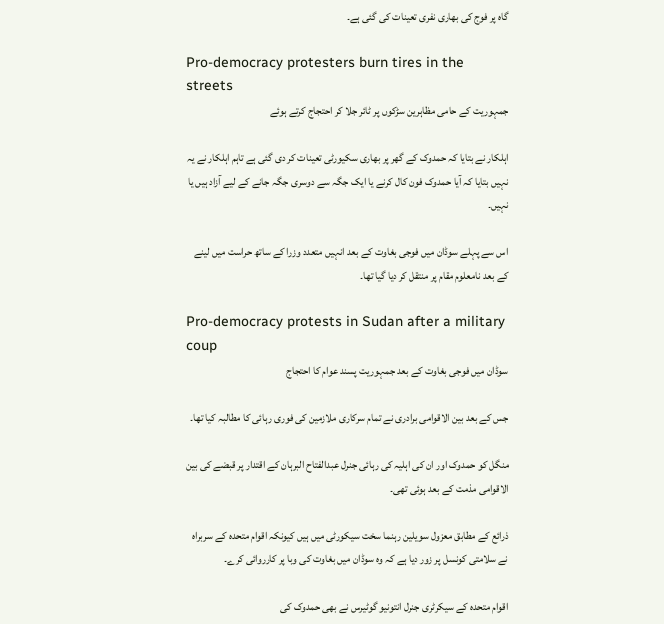گاہ پر فوج کی بھاری نفری تعینات کی گئی ہے۔

Pro-democracy protesters burn tires in the streets
جمہوریت کے حامی مظاہرین سڑکوں پر ٹائر جلا کر احتجاج کرتے ہوئے

اہلکار نے بتایا کہ حمدوک کے گھر پر بھاری سکیورٹی تعینات کر دی گئی ہے تاہم اہلکار نے یہ نہیں بتایا کہ آیا حمدوک فون کال کرنے یا ایک جگہ سے دوسری جگہ جانے کے لیے آزاد ہیں یا نہیں۔

اس سے پہلے سوڈان میں فوجی بغاوت کے بعد انہیں متعدد وزرا کے ساتھ حراست میں لینے کے بعد نامعلوم مقام پر منتقل کر دیا گیا تھا۔

Pro-democracy protests in Sudan after a military coup
سوڈان میں فوجی بغاوت کے بعد جمہوریت پسند عوام کا احتجاج

جس کے بعد بين الاقوامی برادری نے تمام سرکاری ملازمين کی فوری رہائی کا مطالبہ کيا تھا۔

منگل کو حمدوک اور ان کی اہلیہ کی رہائی جنرل عبدالفتاح البرہان کے اقتدار پر قبضے کی بین الاقوامی مذمت کے بعد ہوئی تھی۔

ذرائع کے مطابق معزول سویلین رہنما سخت سیکورٹی میں ہیں کیونکہ اقوام متحدہ کے سربراہ نے سلامتی کونسل پر زور دیا ہے کہ وہ سوڈان میں بغاوت کی وبا پر کارروائی کرے۔

اقوام متحدہ کے سیکرٹری جنرل انتونیو گوٹیرس نے بھی حمدوک کی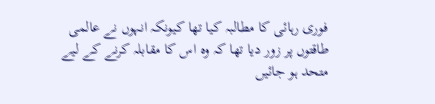فوری رہائی کا مطالبہ کیا تھا کیونکہ انہوں نے عالمی طاقتوں پر زور دیا تھا کہ وہ اس کا مقابلہ کرنے کے لیے متحد ہو جائیں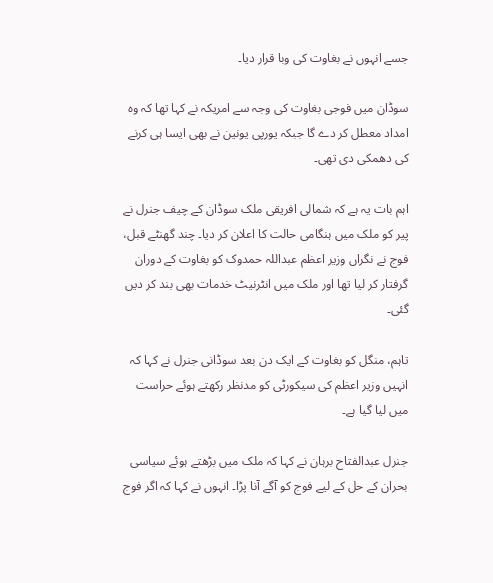جسے انہوں نے بغاوت کی وبا قرار دیا۔

سوڈان میں فوجی بغاوت کی وجہ سے امریکہ نے کہا تھا کہ وہ امداد معطل کر دے گا جبکہ یورپی یونین نے بھی ایسا ہی کرنے کی دھمکی دی تھی۔

اہم بات یہ ہے کہ شمالی افریقی ملک سوڈان کے چیف جنرل نے پیر کو ملک میں ہنگامی حالت کا اعلان کر دیا۔ چند گھنٹے قبل، فوج نے نگراں وزیر اعظم عبداللہ حمدوک کو بغاوت کے دوران گرفتار کر لیا تھا اور ملک میں انٹرنیٹ خدمات بھی بند کر دیں گئی۔

تاہم، منگل کو بغاوت کے ایک دن بعد سوڈانی جنرل نے کہا کہ انہیں وزیر اعظم کی سیکورٹی کو مدنظر رکھتے ہوئے حراست میں لیا گیا ہے۔

جنرل عبدالفتاح برہان نے کہا کہ ملک میں بڑھتے ہوئے سیاسی بحران کے حل کے لیے فوج کو آگے آنا پڑا۔ انہوں نے کہا کہ اگر فوج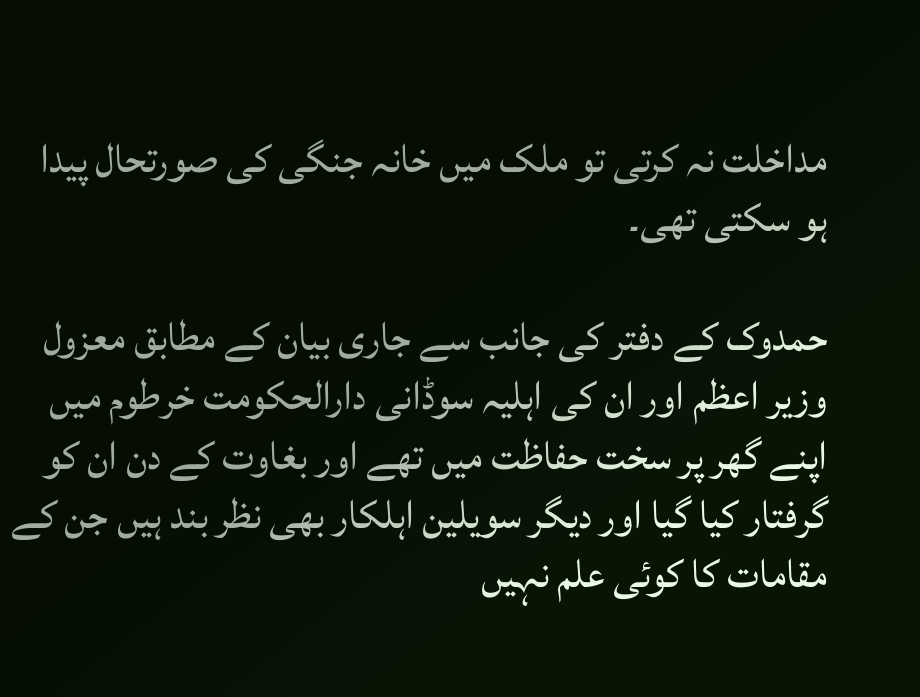مداخلت نہ کرتی تو ملک میں خانہ جنگی کی صورتحال پیدا ہو سکتی تھی۔

حمدوک کے دفتر کی جانب سے جاری بیان کے مطابق معزول وزیر اعظم اور ان کی اہلیہ سوڈانی دارالحکومت خرطوم میں اپنے گھر پر سخت حفاظت میں تھے اور بغاوت کے دن ان کو گرفتار کیا گیا اور دیگر سویلین اہلکار بھی نظر بند ہیں جن کے مقامات کا کوئی علم نہیں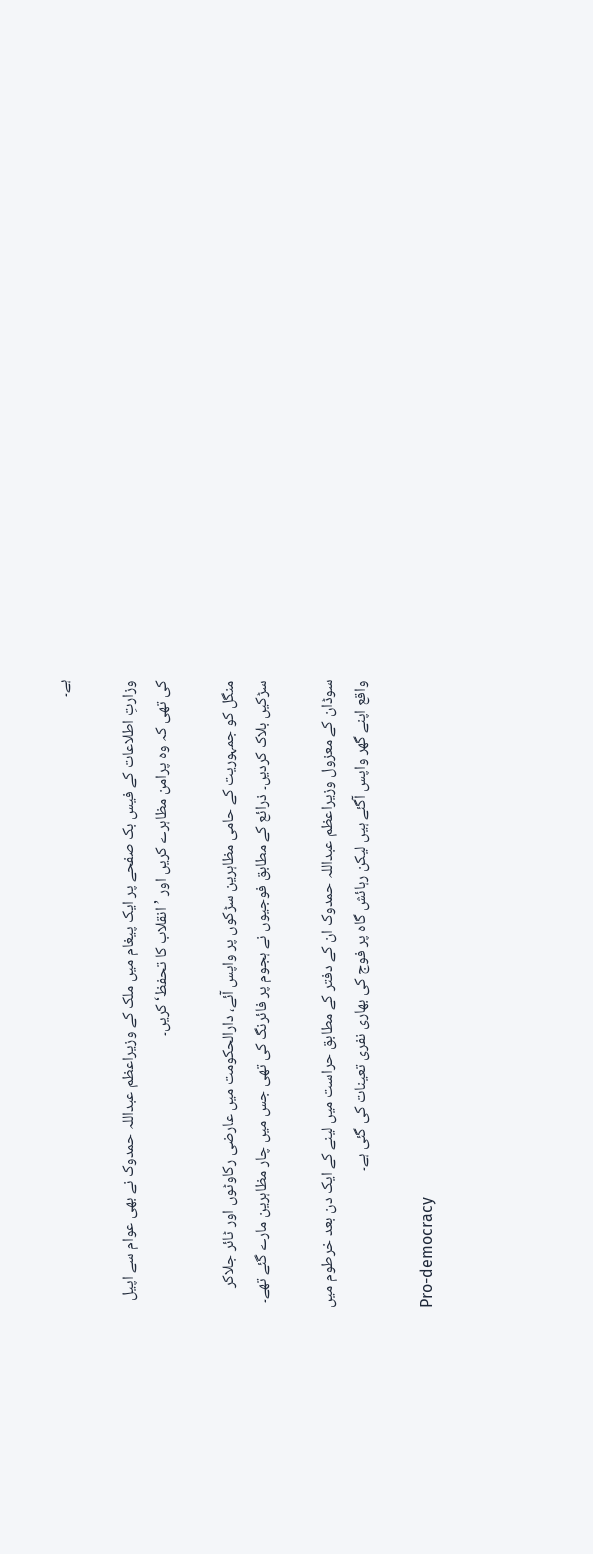ہے۔

وزارتِ اطلاعات کے فیس بک صفحے پر ایک پیغام میں ملک کے وزیراعظم عبداللہ حمدوک نے بھی عوام سے اپیل کی تھی کہ وہ پرامن مظاہرے کریں اور ’انقلاب کا تحفظ‘ کریں۔

منگل کو جمہوریت کے حامی مظاہرین سڑکوں پر واپس آئے، دارالحکومت میں عارضی رکاوٹوں اور ٹائر جلاکر سڑکیں بلاک کردیں۔ ذرائع کے مطابق فوجیوں نے ہجوم پر فائرنگ کی تھی جس میں چار مظاہرین مارے گئے تھے۔

سوڈان کے معزول وزیراعظم عبداللہ حمدوک ان کے دفتر کے مطابق حراست میں لینے کے ایک دن بعد خرطوم میں واقع اپنے گھر واپس آگئے ہیں لیکن رہائش گاہ پر فوج کی بھاری نفری تعینات کی گئی ہے۔

Pro-democracy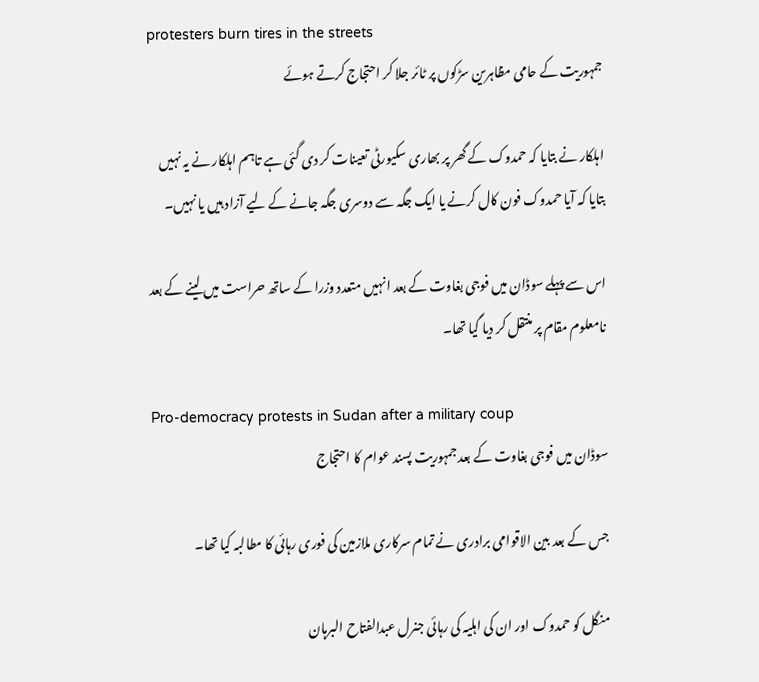protesters burn tires in the streets
جمہوریت کے حامی مظاہرین سڑکوں پر ٹائر جلا کر احتجاج کرتے ہوئے

اہلکار نے بتایا کہ حمدوک کے گھر پر بھاری سکیورٹی تعینات کر دی گئی ہے تاہم اہلکار نے یہ نہیں بتایا کہ آیا حمدوک فون کال کرنے یا ایک جگہ سے دوسری جگہ جانے کے لیے آزاد ہیں یا نہیں۔

اس سے پہلے سوڈان میں فوجی بغاوت کے بعد انہیں متعدد وزرا کے ساتھ حراست میں لینے کے بعد نامعلوم مقام پر منتقل کر دیا گیا تھا۔

Pro-democracy protests in Sudan after a military coup
سوڈان میں فوجی بغاوت کے بعد جمہوریت پسند عوام کا احتجاج

جس کے بعد بين الاقوامی برادری نے تمام سرکاری ملازمين کی فوری رہائی کا مطالبہ کيا تھا۔

منگل کو حمدوک اور ان کی اہلیہ کی رہائی جنرل عبدالفتاح البرہان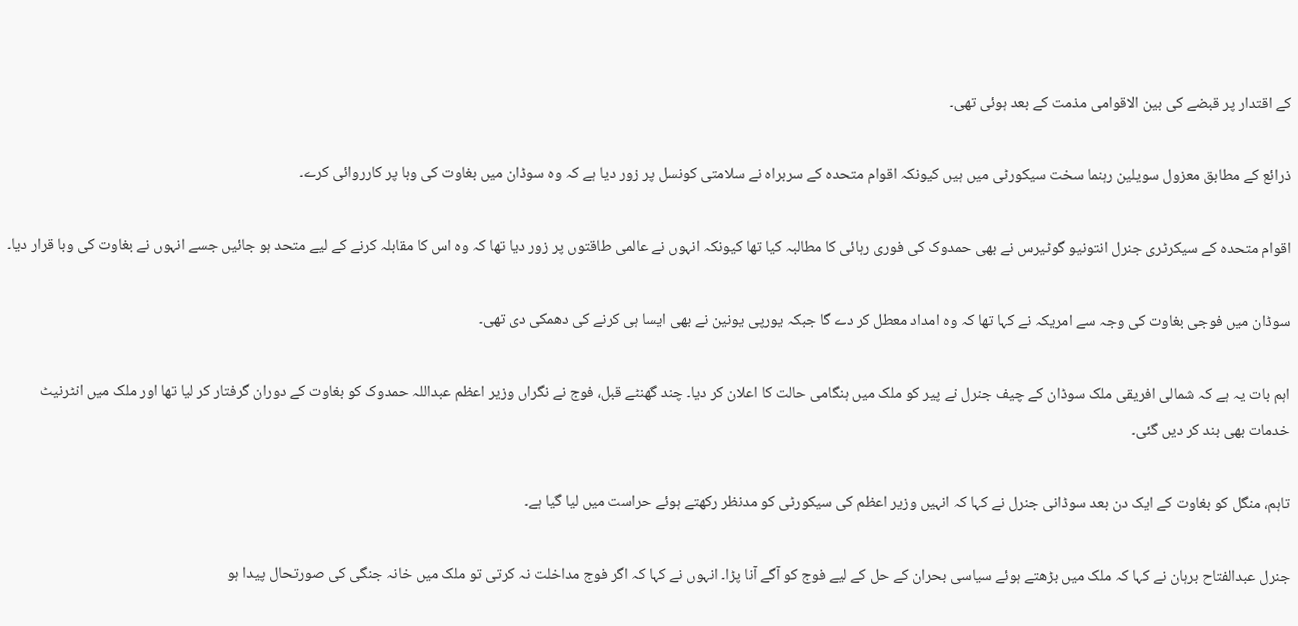کے اقتدار پر قبضے کی بین الاقوامی مذمت کے بعد ہوئی تھی۔

ذرائع کے مطابق معزول سویلین رہنما سخت سیکورٹی میں ہیں کیونکہ اقوام متحدہ کے سربراہ نے سلامتی کونسل پر زور دیا ہے کہ وہ سوڈان میں بغاوت کی وبا پر کارروائی کرے۔

اقوام متحدہ کے سیکرٹری جنرل انتونیو گوٹیرس نے بھی حمدوک کی فوری رہائی کا مطالبہ کیا تھا کیونکہ انہوں نے عالمی طاقتوں پر زور دیا تھا کہ وہ اس کا مقابلہ کرنے کے لیے متحد ہو جائیں جسے انہوں نے بغاوت کی وبا قرار دیا۔

سوڈان میں فوجی بغاوت کی وجہ سے امریکہ نے کہا تھا کہ وہ امداد معطل کر دے گا جبکہ یورپی یونین نے بھی ایسا ہی کرنے کی دھمکی دی تھی۔

اہم بات یہ ہے کہ شمالی افریقی ملک سوڈان کے چیف جنرل نے پیر کو ملک میں ہنگامی حالت کا اعلان کر دیا۔ چند گھنٹے قبل، فوج نے نگراں وزیر اعظم عبداللہ حمدوک کو بغاوت کے دوران گرفتار کر لیا تھا اور ملک میں انٹرنیٹ خدمات بھی بند کر دیں گئی۔

تاہم، منگل کو بغاوت کے ایک دن بعد سوڈانی جنرل نے کہا کہ انہیں وزیر اعظم کی سیکورٹی کو مدنظر رکھتے ہوئے حراست میں لیا گیا ہے۔

جنرل عبدالفتاح برہان نے کہا کہ ملک میں بڑھتے ہوئے سیاسی بحران کے حل کے لیے فوج کو آگے آنا پڑا۔ انہوں نے کہا کہ اگر فوج مداخلت نہ کرتی تو ملک میں خانہ جنگی کی صورتحال پیدا ہو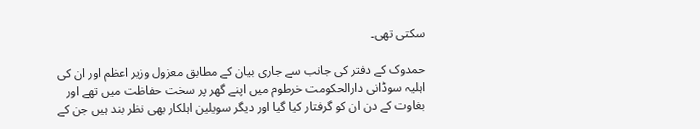سکتی تھی۔

حمدوک کے دفتر کی جانب سے جاری بیان کے مطابق معزول وزیر اعظم اور ان کی اہلیہ سوڈانی دارالحکومت خرطوم میں اپنے گھر پر سخت حفاظت میں تھے اور بغاوت کے دن ان کو گرفتار کیا گیا اور دیگر سویلین اہلکار بھی نظر بند ہیں جن کے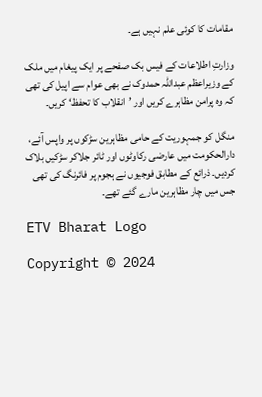مقامات کا کوئی علم نہیں ہے۔

وزارتِ اطلاعات کے فیس بک صفحے پر ایک پیغام میں ملک کے وزیراعظم عبداللہ حمدوک نے بھی عوام سے اپیل کی تھی کہ وہ پرامن مظاہرے کریں اور ’انقلاب کا تحفظ‘ کریں۔

منگل کو جمہوریت کے حامی مظاہرین سڑکوں پر واپس آئے، دارالحکومت میں عارضی رکاوٹوں اور ٹائر جلاکر سڑکیں بلاک کردیں۔ ذرائع کے مطابق فوجیوں نے ہجوم پر فائرنگ کی تھی جس میں چار مظاہرین مارے گئے تھے۔

ETV Bharat Logo

Copyright © 2024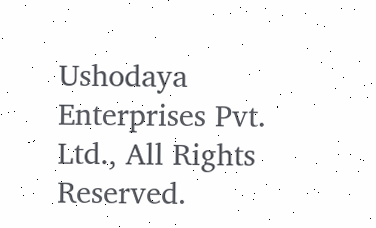Ushodaya Enterprises Pvt. Ltd., All Rights Reserved.